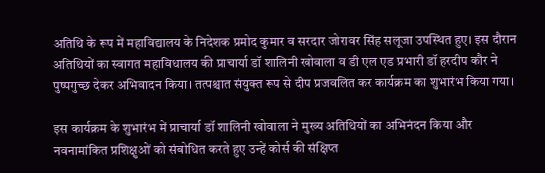अतिथि के रूप में महाविद्यालय के निदेशक प्रमोद कुमार व सरदार जोरावर सिंह सलूजा उपस्थित हुए। इस दौरान अतिथियों का स्वागत महाविधालय की प्राचार्या डॉ शालिनी खोवाला व डी एल एड प्रभारी डॉ हरदीप कौर ने पुष्पगुच्छ देकर अभिवादन किया। तत्पश्चात संयुक्त रूप से दीप प्रजवलित कर कार्यक्रम का शुभारंभ किया गया।

इस कार्यक्रम के शुभारंभ में प्राचार्या डॉ शालिनी खोवाला ने मुख्य अतिथियों का अभिनंदन किया और नवनामांकित प्रशिक्षुओं को संबोधित करते हुए उन्हें कोर्स की संक्षिप्त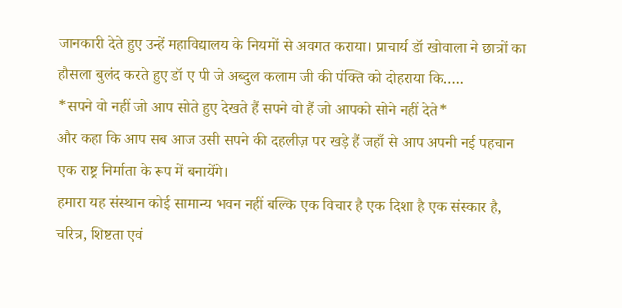जानकारी देते हुए उन्हें महाविद्यालय के नियमों से अवगत कराया। प्राचार्य डॉ खोवाला ने छात्रों का हौसला बुलंद करते हुए डॉ ए पी जे अब्दुल कलाम जी की पंक्ति को दोहराया कि…..
*सपने वो नहीं जो आप सोते हुए देखते हैं सपने वो हैं जो आपको सोने नहीं देते*
और कहा कि आप सब आज उसी सपने की दहलीज़ पर खड़े हैं जहाँ से आप अपनी नई पहचान एक राष्ट्र निर्माता के रूप में बनायेंगे।
हमारा यह संस्थान कोई सामान्य भवन नहीं बल्कि एक विचार है एक दिशा है एक संस्कार है, चरित्र, शिष्टता एवं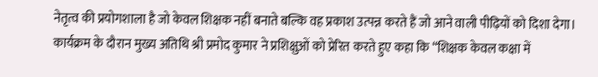नेतृत्व की प्रयोगशाला है जो केवल शिक्षक नहीं बनाते बल्कि वह प्रकाश उत्पन्न करते हैं जो आने वाली पीढ़ियों को दिशा देगा।
कार्यक्रम के दौरान मुख्य अतिथि श्री प्रमोद कुमार ने प्रशिक्षुओं को प्रेरित करते हुए कहा कि “शिक्षक केवल कक्षा में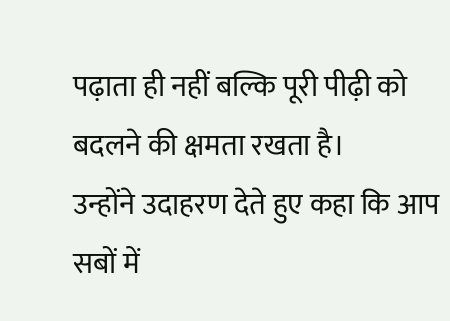पढ़ाता ही नहीं बल्कि पूरी पीढ़ी को बदलने की क्षमता रखता है।
उन्होंने उदाहरण देते हुए कहा कि आप सबों में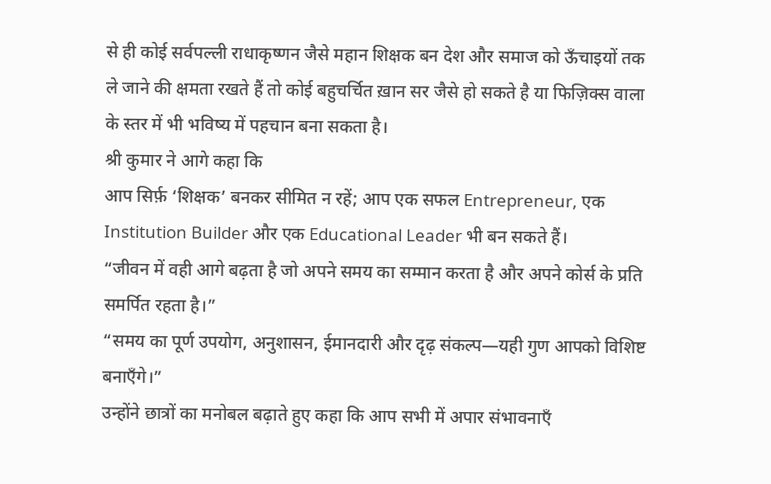से ही कोई सर्वपल्ली राधाकृष्णन जैसे महान शिक्षक बन देश और समाज को ऊँचाइयों तक ले जाने की क्षमता रखते हैं तो कोई बहुचर्चित ख़ान सर जैसे हो सकते है या फिज़िक्स वाला के स्तर में भी भविष्य में पहचान बना सकता है।
श्री कुमार ने आगे कहा कि
आप सिर्फ़ ‘शिक्षक’ बनकर सीमित न रहें; आप एक सफल Entrepreneur, एक Institution Builder और एक Educational Leader भी बन सकते हैं।
“जीवन में वही आगे बढ़ता है जो अपने समय का सम्मान करता है और अपने कोर्स के प्रति समर्पित रहता है।”
“समय का पूर्ण उपयोग, अनुशासन, ईमानदारी और दृढ़ संकल्प—यही गुण आपको विशिष्ट बनाएँगे।”
उन्होंने छात्रों का मनोबल बढ़ाते हुए कहा कि आप सभी में अपार संभावनाएँ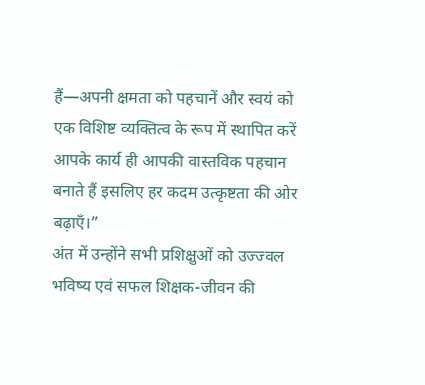हैं—अपनी क्षमता को पहचानें और स्वयं को एक विशिष्ट व्यक्तित्व के रूप में स्थापित करें आपके कार्य ही आपकी वास्तविक पहचान बनाते हैं इसलिए हर कदम उत्कृष्टता की ओर बढ़ाएँ।”
अंत में उन्होंने सभी प्रशिक्षुओं को उज्ज्वल भविष्य एवं सफल शिक्षक-जीवन की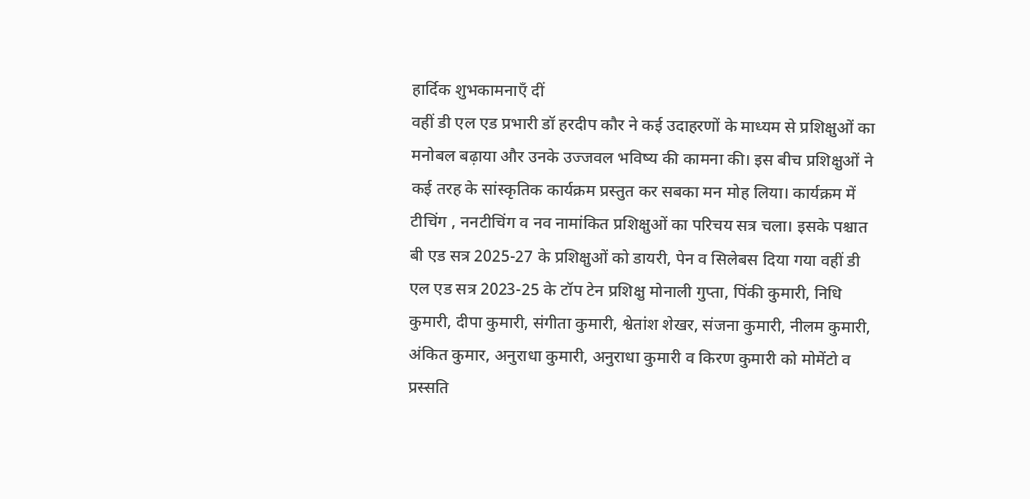हार्दिक शुभकामनाएँ दीं
वहीं डी एल एड प्रभारी डॉ हरदीप कौर ने कई उदाहरणों के माध्यम से प्रशिक्षुओं का मनोबल बढ़ाया और उनके उज्जवल भविष्य की कामना की। इस बीच प्रशिक्षुओं ने कई तरह के सांस्कृतिक कार्यक्रम प्रस्तुत कर सबका मन मोह लिया। कार्यक्रम में टीचिंग , ननटीचिंग व नव नामांकित प्रशिक्षुओं का परिचय सत्र चला। इसके पश्चात बी एड सत्र 2025-27 के प्रशिक्षुओं को डायरी, पेन व सिलेबस दिया गया वहीं डी एल एड सत्र 2023-25 के टॉप टेन प्रशिक्षु मोनाली गुप्ता, पिंकी कुमारी, निधि कुमारी, दीपा कुमारी, संगीता कुमारी, श्वेतांश शेखर, संजना कुमारी, नीलम कुमारी, अंकित कुमार, अनुराधा कुमारी, अनुराधा कुमारी व किरण कुमारी को मोमेंटो व प्रस्सति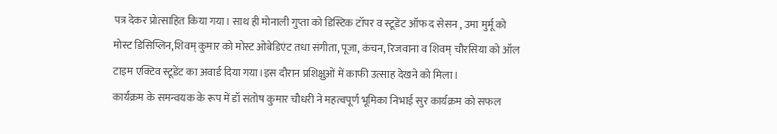पत्र देकर प्रोत्साहित किया गया। साथ ही मोनाली गुप्ता को डिस्टिक टॉपर व स्टूडेंट ऑफ द सेसन , उमा मुर्मू को मोस्ट डिसिप्लिन,शिवम् कुमार को मोस्ट ओबेडिएंट तधा संगीता, पूजा, कंचन, रिजवाना व शिवम् चौरसिया को ऑल टाइम एक्टिव स्टूडेंट का अवार्ड दिया गया।इस दौरान प्रशिक्षुओं में काफी उत्साह देखने को मिला।
कार्यक्रम के समन्वयक के रूप में डॉ संतोष कुमार चौधरी ने महत्वपूर्ण भूमिका निभाई सुर कार्यक्रम को सफल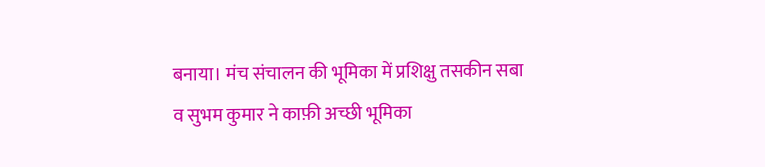बनाया। मंच संचालन की भूमिका में प्रशिक्षु तसकीन सबा व सुभम कुमार ने काफ़ी अच्छी भूमिका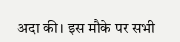अदा की। इस मौके पर सभी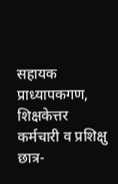सहायक प्राध्यापकगण, शिक्षकेत्तर कर्मचारी व प्रशिक्षु छात्र-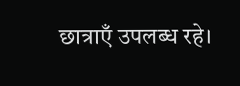छात्राएँ उपलब्ध रहे।